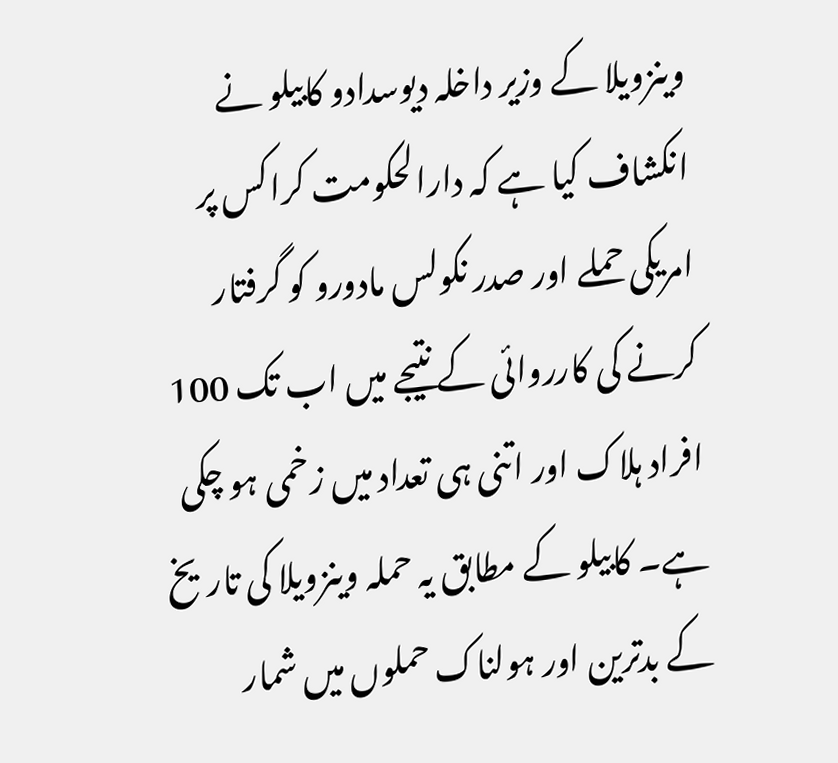وینزویلا کے وزیر داخلہ دیوسدادو کابیلو نے انکشاف کیا ہے کہ دارالحکومت کراکس پر امریکی حملے اور صدر نکولس مادورو کو گرفتار کرنے کی کارروائی کے نتیجے میں اب تک 100 افراد ہلاک اور اتنی ہی تعداد میں زخمی ہو چکی ہے۔ کابیلو کے مطابق یہ حملہ وینزویلا کی تاریخ کے بدترین اور ہولناک حملوں میں شمار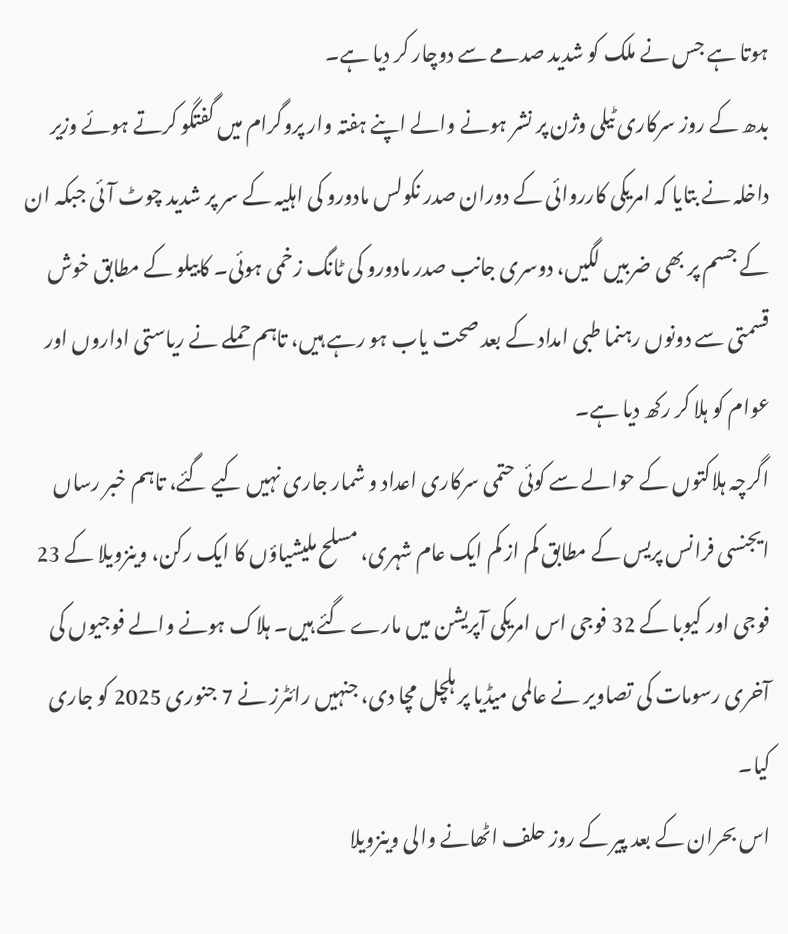ہوتا ہے جس نے ملک کو شدید صدمے سے دوچار کر دیا ہے۔
بدھ کے روز سرکاری ٹیلی وژن پر نشر ہونے والے اپنے ہفتہ وار پروگرام میں گفتگو کرتے ہوئے وزیر داخلہ نے بتایا کہ امریکی کارروائی کے دوران صدر نکولس مادورو کی اہلیہ کے سر پر شدید چوٹ آئی جبکہ ان کے جسم پر بھی ضربیں لگیں، دوسری جانب صدر مادورو کی ٹانگ زخمی ہوئی۔ کابیلو کے مطابق خوش قسمتی سے دونوں رہنما طبی امداد کے بعد صحت یاب ہو رہے ہیں، تاہم حملے نے ریاستی اداروں اور عوام کو ہلا کر رکھ دیا ہے۔
اگرچہ ہلاکتوں کے حوالے سے کوئی حتمی سرکاری اعداد و شمار جاری نہیں کیے گئے، تاہم خبر رساں ایجنسی فرانس پریس کے مطابق کم از کم ایک عام شہری، مسلح ملیشیاؤں کا ایک رکن، وینزویلا کے 23 فوجی اور کیوبا کے 32 فوجی اس امریکی آپریشن میں مارے گئے ہیں۔ ہلاک ہونے والے فوجیوں کی آخری رسومات کی تصاویر نے عالمی میڈیا پر ہلچل مچا دی، جنہیں رائٹرز نے 7 جنوری 2025 کو جاری کیا۔
اس بحران کے بعد پیر کے روز حلف اٹھانے والی وینزویلا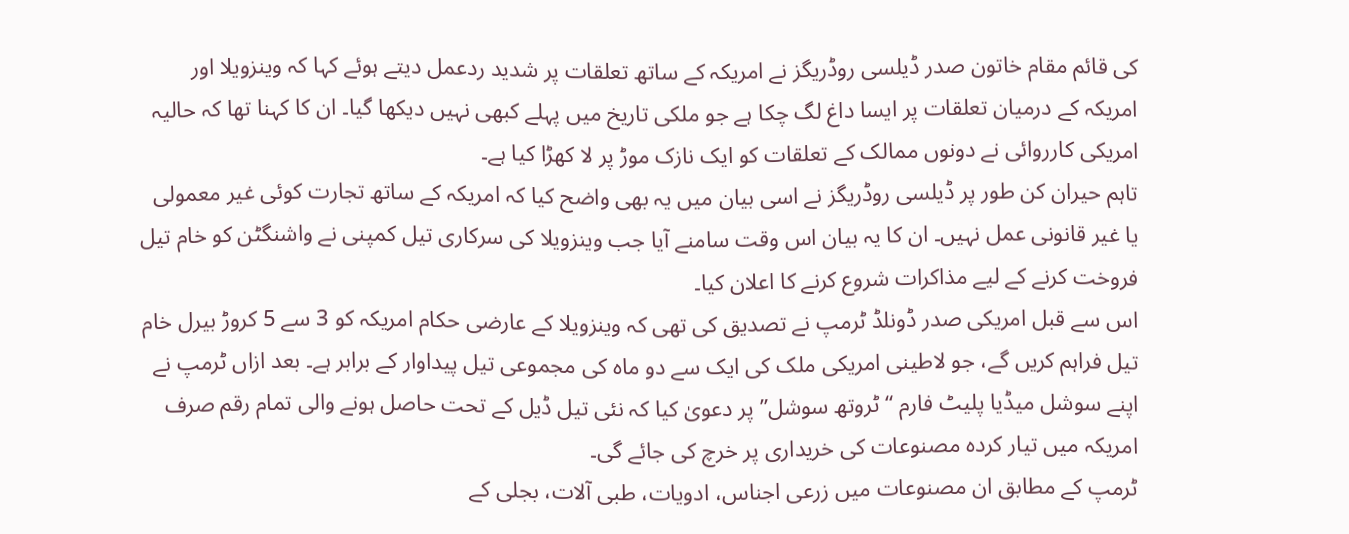کی قائم مقام خاتون صدر ڈیلسی روڈریگز نے امریکہ کے ساتھ تعلقات پر شدید ردعمل دیتے ہوئے کہا کہ وینزویلا اور امریکہ کے درمیان تعلقات پر ایسا داغ لگ چکا ہے جو ملکی تاریخ میں پہلے کبھی نہیں دیکھا گیا۔ ان کا کہنا تھا کہ حالیہ امریکی کارروائی نے دونوں ممالک کے تعلقات کو ایک نازک موڑ پر لا کھڑا کیا ہے۔
تاہم حیران کن طور پر ڈیلسی روڈریگز نے اسی بیان میں یہ بھی واضح کیا کہ امریکہ کے ساتھ تجارت کوئی غیر معمولی یا غیر قانونی عمل نہیں۔ ان کا یہ بیان اس وقت سامنے آیا جب وینزویلا کی سرکاری تیل کمپنی نے واشنگٹن کو خام تیل فروخت کرنے کے لیے مذاکرات شروع کرنے کا اعلان کیا۔
اس سے قبل امریکی صدر ڈونلڈ ٹرمپ نے تصدیق کی تھی کہ وینزویلا کے عارضی حکام امریکہ کو 3 سے 5 کروڑ بیرل خام تیل فراہم کریں گے، جو لاطینی امریکی ملک کی ایک سے دو ماہ کی مجموعی تیل پیداوار کے برابر ہے۔ بعد ازاں ٹرمپ نے اپنے سوشل میڈیا پلیٹ فارم “ٹروتھ سوشل” پر دعویٰ کیا کہ نئی تیل ڈیل کے تحت حاصل ہونے والی تمام رقم صرف امریکہ میں تیار کردہ مصنوعات کی خریداری پر خرچ کی جائے گی۔
ٹرمپ کے مطابق ان مصنوعات میں زرعی اجناس، ادویات، طبی آلات، بجلی کے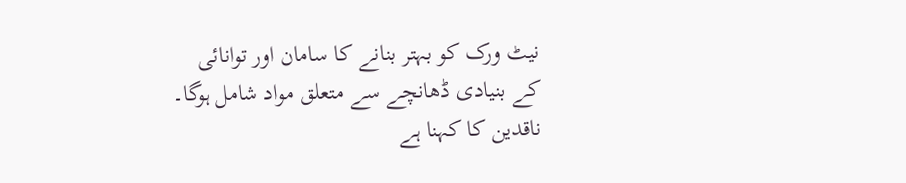نیٹ ورک کو بہتر بنانے کا سامان اور توانائی کے بنیادی ڈھانچے سے متعلق مواد شامل ہوگا۔ ناقدین کا کہنا ہے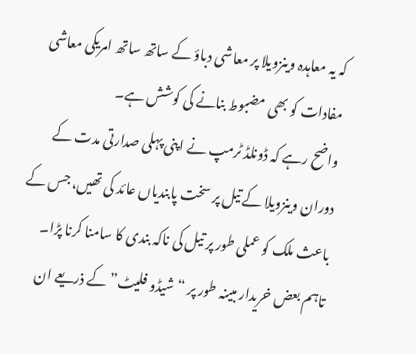کہ یہ معاہدہ وینزویلا پر معاشی دباؤ کے ساتھ ساتھ امریکی معاشی مفادات کو بھی مضبوط بنانے کی کوشش ہے۔
واضح رہے کہ ڈونلڈ ٹرمپ نے اپنی پہلی صدارتی مدت کے دوران وینزویلا کے تیل پر سخت پابندیاں عائد کی تھیں، جس کے باعث ملک کو عملی طور پر تیل کی ناکہ بندی کا سامنا کرنا پڑا۔ تاہم بعض خریدار مبینہ طور پر “شیڈو فلیٹ” کے ذریعے ان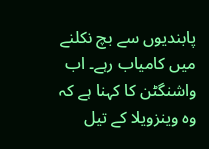پابندیوں سے بچ نکلنے میں کامیاب رہے۔ اب واشنگٹن کا کہنا ہے کہ وہ وینزویلا کے تیل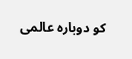کو دوبارہ عالمی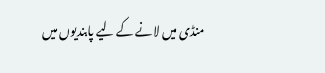منڈی میں لانے کے لیے پابندیوں میں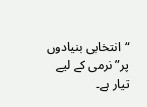“انتخابی بنیادوں پر” نرمی کے لیے تیار ہے۔